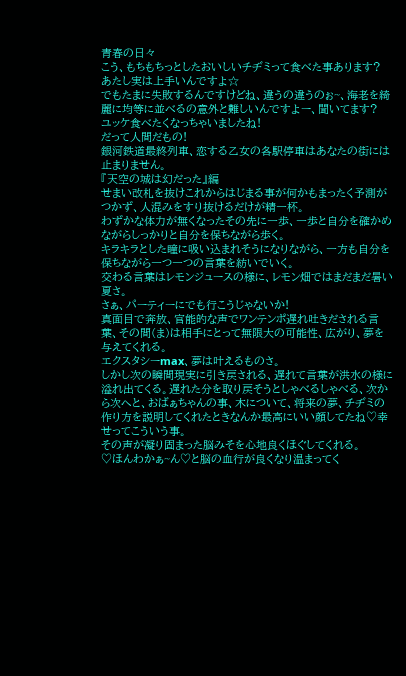青春の日々
こう、もちもちっとしたおいしいチヂミって食べた事あります?
あたし実は上手いんですよ☆
でもたまに失敗するんですけどね、違うの違うのぉ~、海老を綺麗に均等に並べるの意外と難しいんですよー、聞いてます?
ユッケ食べたくなっちゃいましたね!
だって人間だもの!
銀河鉄道最終列車、恋する乙女の各駅停車はあなたの街には止まりません。
『天空の城は幻だった』編
せまい改札を抜けこれからはじまる事が何かもまったく予測がつかず、人混みをすり抜けるだけが精一杯。
わずかな体力が無くなったその先に一歩、一歩と自分を確かめながらしっかりと自分を保ちながら歩く。
キラキラとした瞳に吸い込まれそうになりながら、一方も自分を保ちながら一つ一つの言葉を紡いでいく。
交わる言葉はレモンジュースの様に、レモン畑ではまだまだ暑い夏さ。
さぁ、パーティーにでも行こうじゃないか!
真面目で奔放、官能的な声でワンテンポ遅れ吐きだされる言葉、その間(ま)は相手にとって無限大の可能性、広がり、夢を与えてくれる。
エクスタシーmax、夢は叶えるものさ。
しかし次の瞬間現実に引き戻される、遅れて言葉が洪水の様に溢れ出てくる。遅れた分を取り戻そうとしゃべるしゃべる、次から次へと、おばぁちゃんの事、木について、将来の夢、チヂミの作り方を説明してくれたときなんか最高にいい顔してたね♡幸せってこういう事。
その声が凝り固まった脳みそを心地良くほぐしてくれる。
♡ほんわかぁ~ん♡と脳の血行が良くなり温まってく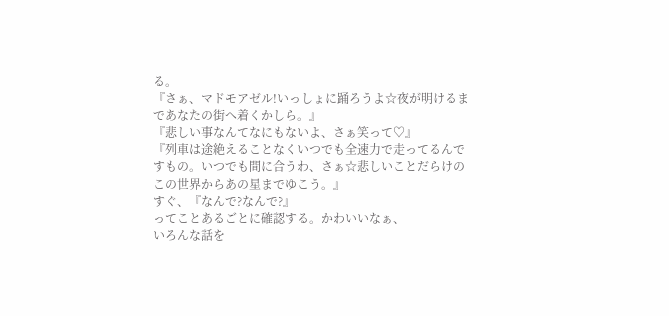る。
『さぁ、マドモアゼル!いっしょに踊ろうよ☆夜が明けるまであなたの街へ着くかしら。』
『悲しい事なんてなにもないよ、さぁ笑って♡』
『列車は途絶えることなくいつでも全速力で走ってるんですもの。いつでも間に合うわ、さぁ☆悲しいことだらけのこの世界からあの星までゆこう。』
すぐ、『なんで?なんで?』
ってことあるごとに確認する。かわいいなぁ、
いろんな話を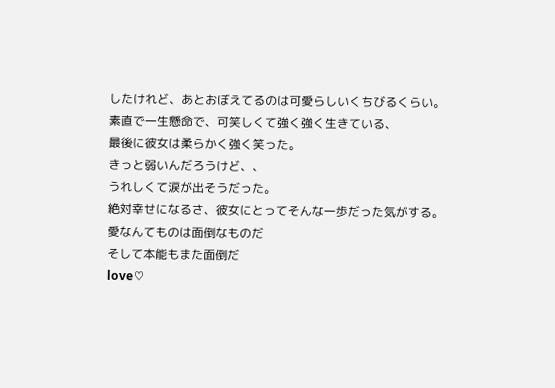したけれど、あとおぼえてるのは可愛らしいくちびるくらい。
素直で一生懸命で、可笑しくて強く強く生きている、
最後に彼女は柔らかく強く笑った。
きっと弱いんだろうけど、、
うれしくて涙が出そうだった。
絶対幸せになるさ、彼女にとってそんな一歩だった気がする。
愛なんてものは面倒なものだ
そして本能もまた面倒だ
love♡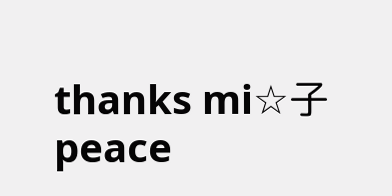thanks mi☆子
peace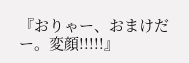『おりゃー、おまけだー。変顔!!!!!』